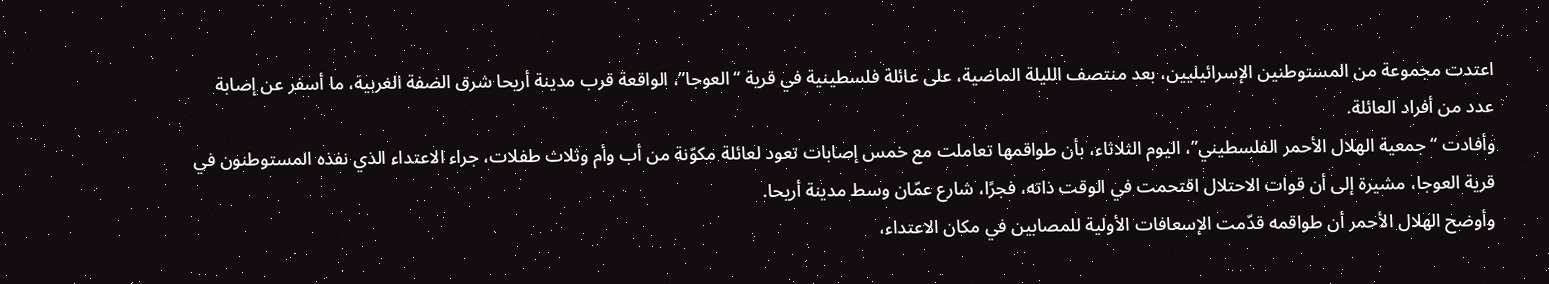اعتدت مجموعة من المستوطنين الإسرائيليين، بعد منتصف الليلة الماضية، على عائلة فلسطينية في قرية “العوجا”، الواقعة قرب مدينة أريحا شرق الضفة الغربية، ما أسفر عن إصابة عدد من أفراد العائلة.
وأفادت “جمعية الهلال الأحمر الفلسطيني”، اليوم الثلاثاء، بأن طواقمها تعاملت مع خمس إصابات تعود لعائلة مكوّنة من أب وأم وثلاث طفلات، جراء الاعتداء الذي نفذه المستوطنون في قرية العوجا، مشيرة إلى أن قوات الاحتلال اقتحمت في الوقت ذاته، فجرًا، شارع عمّان وسط مدينة أريحا.
وأوضح الهلال الأحمر أن طواقمه قدّمت الإسعافات الأولية للمصابين في مكان الاعتداء،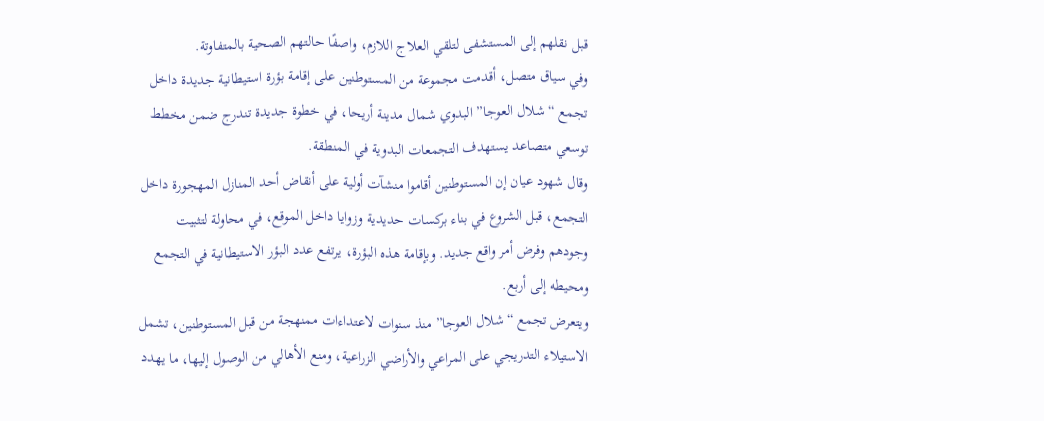قبل نقلهم إلى المستشفى لتلقي العلاج اللازم، واصفًا حالتهم الصحية بالمتفاوتة.
وفي سياق متصل، أقدمت مجموعة من المستوطنين على إقامة بؤرة استيطانية جديدة داخل تجمع “شلال العوجا” البدوي شمال مدينة أريحا، في خطوة جديدة تندرج ضمن مخطط توسعي متصاعد يستهدف التجمعات البدوية في المنطقة.
وقال شهود عيان إن المستوطنين أقاموا منشآت أولية على أنقاض أحد المنازل المهجورة داخل التجمع، قبل الشروع في بناء بركسات حديدية وزوايا داخل الموقع، في محاولة لتثبيت وجودهم وفرض أمر واقع جديد. وبإقامة هذه البؤرة، يرتفع عدد البؤر الاستيطانية في التجمع ومحيطه إلى أربع.
ويتعرض تجمع “شلال العوجا” منذ سنوات لاعتداءات ممنهجة من قبل المستوطنين، تشمل الاستيلاء التدريجي على المراعي والأراضي الزراعية، ومنع الأهالي من الوصول إليها، ما يهدد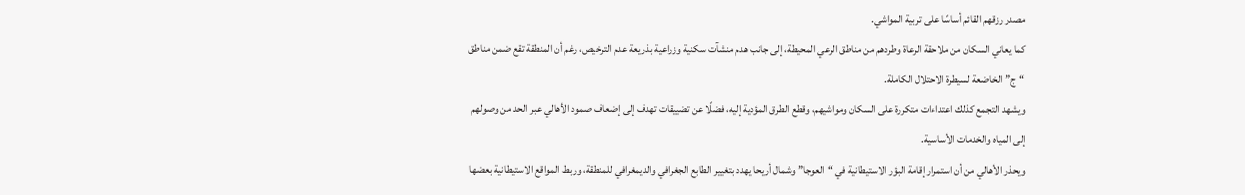مصدر رزقهم القائم أساسًا على تربية المواشي.
كما يعاني السكان من ملاحقة الرعاة وطردهم من مناطق الرعي المحيطة، إلى جانب هدم منشآت سكنية وزراعية بذريعة عدم الترخيص، رغم أن المنطقة تقع ضمن مناطق “ج” الخاضعة لسيطرة الاحتلال الكاملة.
ويشهد التجمع كذلك اعتداءات متكررة على السكان ومواشيهم، وقطع الطرق المؤدية إليه، فضلًا عن تضييقات تهدف إلى إضعاف صمود الأهالي عبر الحد من وصولهم إلى المياه والخدمات الأساسية.
ويحذر الأهالي من أن استمرار إقامة البؤر الاستيطانية في “العوجا” وشمال أريحا يهدد بتغيير الطابع الجغرافي والديمغرافي للمنطقة، وربط المواقع الاستيطانية بعضها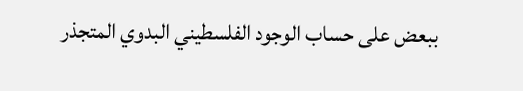ببعض على حساب الوجود الفلسطيني البدوي المتجذر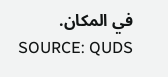في المكان.
SOURCE: QUDS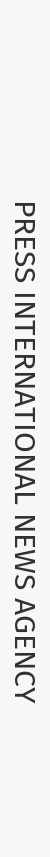PRESS INTERNATIONAL NEWS AGENCY